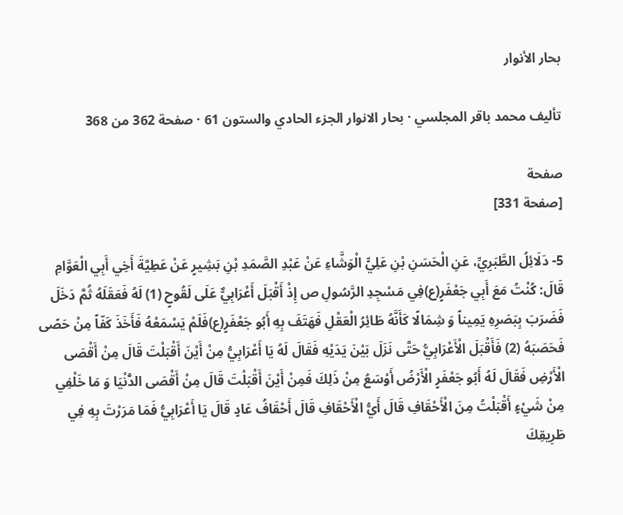بحار الأنوار

تأليف محمد باقر المجلسي · بحار الانوار الجزء الحادي والستون 61 · صفحة 362 من 368

صفحة
[صفحة 331]

5- دَلَائِلُ الطَّبَرِيِّ، عَنِ الْحَسَنِ بْنِ عَلِيٍّ الْوَشَّاءِ عَنْ عَبْدِ الصَّمَدِ بْنِ بَشِيرٍ عَنْ عَطِيَّةَ أَخِي أَبِي الْعَوَّامِ قَالَ: كُنْتُ مَعَ أَبِي جَعْفَرٍ(ع)فِي مَسْجِدِ الرَّسُولِ ص إِذْ أَقْبَلَ أَعْرَابِيٌّ عَلَى لَقُوحٍ (1) لَهُ فَعَقَلَهُ ثُمَّ دَخَلَ فَضَرَبَ بِبَصَرِهِ يَمِيناً وَ شِمَالًا كَأَنَّهُ طَائِرُ الْعَقْلِ فَهَتَفَ بِهِ أَبُو جَعْفَرٍ(ع)فَلَمْ يَسْمَعْهُ فَأَخَذَ كَفّاً مِنْ حَصًى فَحَصَبَهُ (2) فَأَقْبَلَ الْأَعْرَابِيُّ حَتَّى نَزَلَ بَيْنَ يَدَيْهِ فَقَالَ لَهُ يَا أَعْرَابِيُّ مِنْ أَيْنَ أَقْبَلْتَ قَالَ مِنْ أَقْصَى الْأَرْضِ فَقَالَ لَهُ أَبُو جَعْفَرٍ الْأَرْضُ أَوْسَعُ مِنْ ذَلِكَ فَمِنْ أَيْنَ أَقْبَلْتَ قَالَ مِنْ أَقْصَى الدُّنْيَا وَ مَا خَلْفِي مِنْ شَيْءٍ أَقْبَلْتُ مِنَ الْأَحْقَافِ قَالَ أَيُّ الْأَحْقَافِ قَالَ أَحْقَافُ عَادٍ قَالَ يَا أَعْرَابِيُّ فَمَا مَرَرْتَ بِهِ فِي طَرِيقِكَ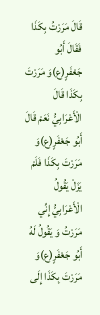قَالَ مَرَرْتُ بِكَذَا فَقَالَ أَبُو جَعْفَرٍ(ع)وَ مَرَرْتَ بِكَذَا قَالَ الْأَعْرَابِيُّ نَعَمْ قَالَ أَبُو جَعْفَرٍ(ع)وَ مَرَرْتَ بِكَذَا فَلَمْ يَزَلْ يَقُولُ الْأَعْرَابِيُّ إِنِّي مَرَرْتُ وَ يَقُولُ لَهُ أَبُو جَعْفَرٍ(ع)وَ مَرَرْتَ بِكَذَا إِلَى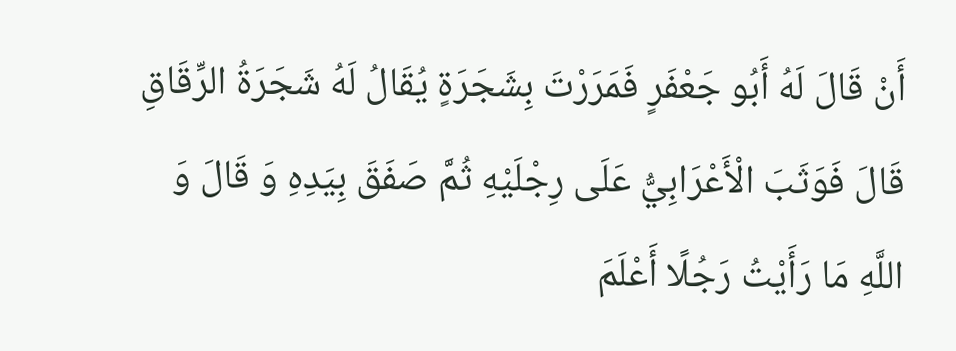أَنْ قَالَ لَهُ أَبُو جَعْفَرٍ فَمَرَرْتَ بِشَجَرَةٍ يُقَالُ لَهُ شَجَرَةُ الرِّقَاقِ قَالَ فَوَثَبَ الْأَعْرَابِيُّ عَلَى رِجْلَيْهِ ثُمَّ صَفَقَ بِيَدِهِ وَ قَالَ وَ اللَّهِ مَا رَأَيْتُ رَجُلًا أَعْلَمَ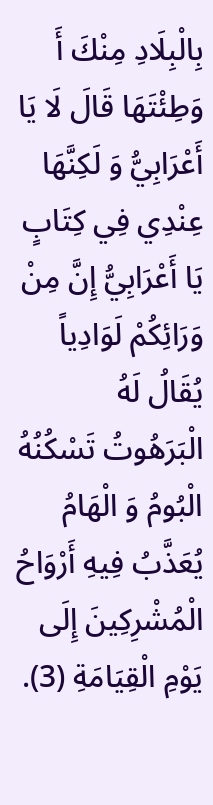بِالْبِلَادِ مِنْكَ أَ وَطِئْتَهَا قَالَ لَا يَا أَعْرَابِيُّ وَ لَكِنَّهَا عِنْدِي فِي كِتَابٍ يَا أَعْرَابِيُّ إِنَّ مِنْ وَرَائِكُمْ لَوَادِياً يُقَالُ لَهُ الْبَرَهُوتُ تَسْكُنُهُ الْبُومُ وَ الْهَامُ يُعَذَّبُ فِيهِ أَرْوَاحُ الْمُشْرِكِينَ إِلَى يَوْمِ الْقِيَامَةِ (3).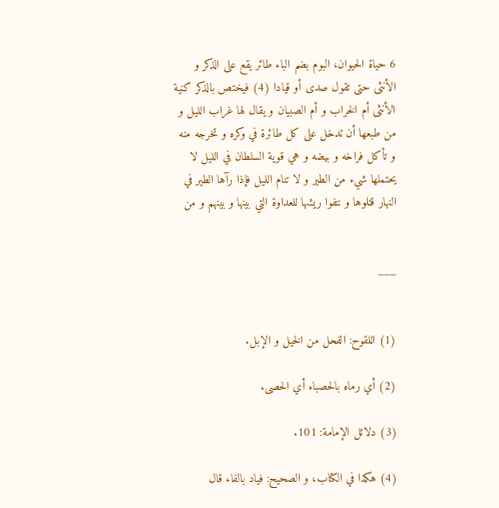6 حياة الحيوان، البوم بضم الباء طائر يقع على الذكر و الأنثى حتى تقول صدى أو قيادا (4) فيختص بالذكر كنية الأنثى أم الخراب و أم الصبيان و يقال لها غراب الليل و من طبعها أن تدخل على كل طائرة في وكره و تخرجه منه و تأكل فراخه و بيضه و هي قوية السلطان في الليل لا يحتملها شيء من الطير و لا تنام الليل فإذا رآها الطير في النهار قتلوها و نتفوا ريشها للعداوة التي بينها و بينهم و من


___


(1) اللقوح: الفحل من الخيل و الإبل.

(2) أي رماه بالحصباء أي الحصى.

(3) دلائل الإمامة: 101.

(4) هكذا في الكتاب، و الصحيح: فياد بالفاء قال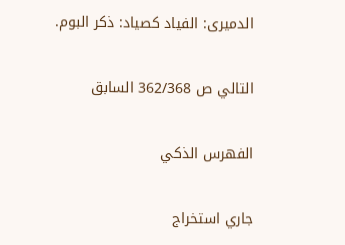الدميرى: الفياد كصياد: ذكر البوم.

التالي ص 362/368 السابق

الفهرس الذكي

جاري استخراج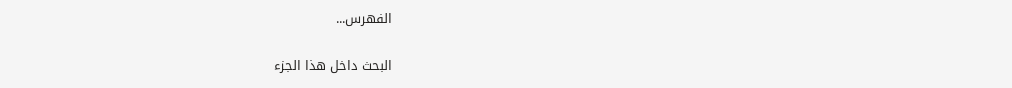الفهرس...

البحث داخل هذا الجزء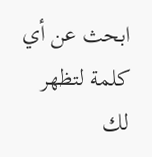ابحث عن أي كلمة لتظهر لك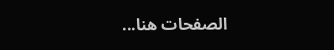الصفحات هنا...